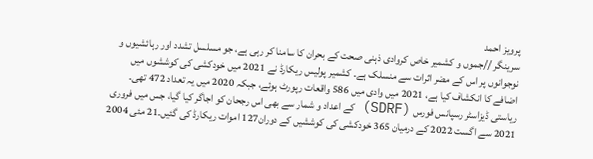پرویز احمد
سرینگر //جموں و کشمیر خاص کروادی ذہنی صحت کے بحران کا سامنا کر رہی ہے، جو مسلسل تشدد اور رہائشیوں و نوجوانوں پر اس کے مضر اثرات سے منسلک ہے۔ کشمیر پولیس ریکارڈ نے 2021 میں خودکشی کی کوششوں میں اضافے کا انکشاف کیا ہے، 2021 میں وادی میں 586 واقعات رپورٹ ہوئے، جبکہ 2020 میں یہ تعداد 472 تھی۔ ریاستی ڈیزاسٹر رسپانس فورس (SDRF) کے اعداد و شمار سے بھی اس رجحان کو اجاگر کیا گیا، جس میں فروری 2021 سے اگست 2022 کے درمیان 365 خودکشی کی کوششیں کے دوران127 اموات ریکارڈ کی گئیں۔21 مئی 2004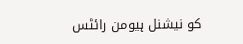کو نیشنل ہیومن رائٹس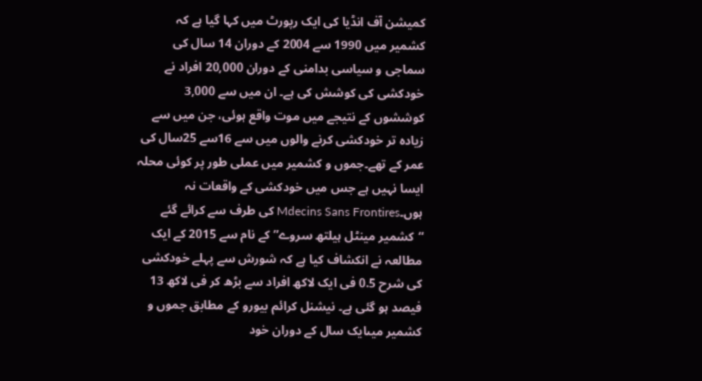کمیشن آف انڈیا کی ایک رپورٹ میں کہا گیا ہے کہ کشمیر میں 1990 سے 2004 کے دوران 14 سال کی سماجی و سیاسی بدامنی کے دوران 20,000 افراد نے خودکشی کی کوشش کی ہے۔ ان میں سے 3,000 کوششوں کے نتیجے میں موت واقع ہوئی، جن میں سے زیادہ تر خودکشی کرنے والوں میں سے 16سے 25سال کی عمر کے تھے۔جموں و کشمیر میں عملی طور پر کوئی محلہ ایسا نہیں ہے جس میں خودکشی کے واقعات نہ ہوں۔Mdecins Sans Frontires کی طرف سے کرائے گئے “کشمیر مینٹل ہیلتھ سروے” کے نام سے 2015 کے ایک مطالعہ نے انکشاف کیا ہے کہ شورش سے پہلے خودکشی کی شرح 0.5 فی ایک لاکھ افراد سے بڑھ کر فی لاکھ 13 فیصد ہو گئی ہے۔ نیشنل کرائم بیورو کے مطابق جموں و کشمیر میںایک سال کے دوران خود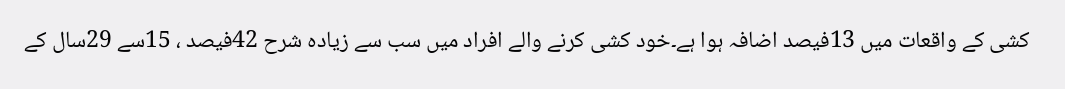کشی کے واقعات میں 13فیصد اضافہ ہوا ہے۔خود کشی کرنے والے افراد میں سب سے زیادہ شرح 42فیصد ، 15سے 29سال کے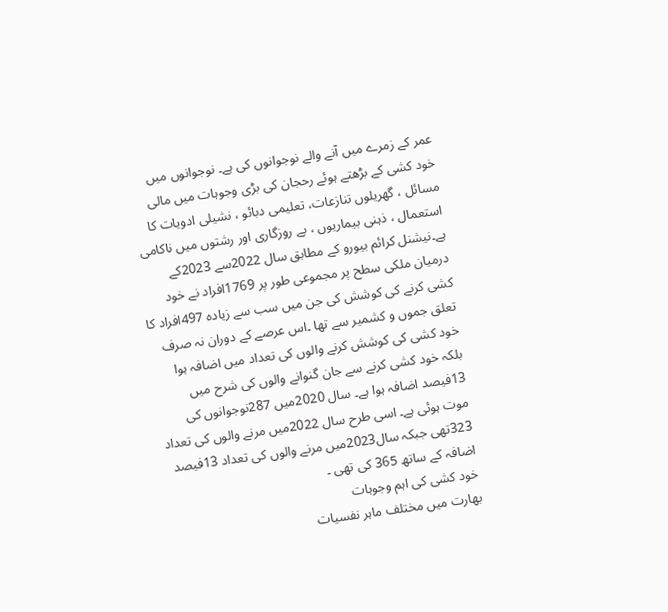عمر کے زمرے میں آنے والے نوجوانوں کی ہے۔ نوجوانوں میں خود کشی کے بڑھتے ہوئے رحجان کی بڑی وجوہات میں مالی مسائل ، گھریلوں تنازعات، تعلیمی دبائو ، نشیلی ادویات کا استعمال ، ذہنی بیماریوں ، بے روزگاری اور رشتوں میں ناکامی ہے۔نیشنل کرائم بیورو کے مطابق سال 2022سے 2023کے درمیان ملکی سطح پر مجموعی طور پر 1769افراد نے خود کشی کرنے کی کوشش کی جن میں سب سے زیادہ 497افراد کا تعلق جموں و کشمیر سے تھا ۔اس عرصے کے دوران نہ صرف خود کشی کی کوشش کرنے والوں کی تعداد میں اضافہ ہوا بلکہ خود کشی کرنے سے جان گنوانے والوں کی شرح میں 13فیصد اضافہ ہوا ہے۔ سال 2020میں 287نوجوانوں کی موت ہوئی ہے۔ اسی طرح سال 2022میں مرنے والوں کی تعداد 323تھی جبکہ سال2023میں مرنے والوں کی تعداد 13فیصد اضافہ کے ساتھ 365 کی تھی ۔
خود کشی کی اہم وجوہات
بھارت میں مختلف ماہر نفسیات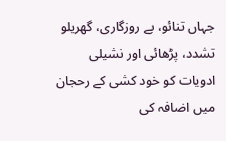جہاں تنائو، بے روزگاری، گھریلو تشدد، پڑھائی اور نشیلی ادویات کو خود کشی کے رحجان میں اضافہ کی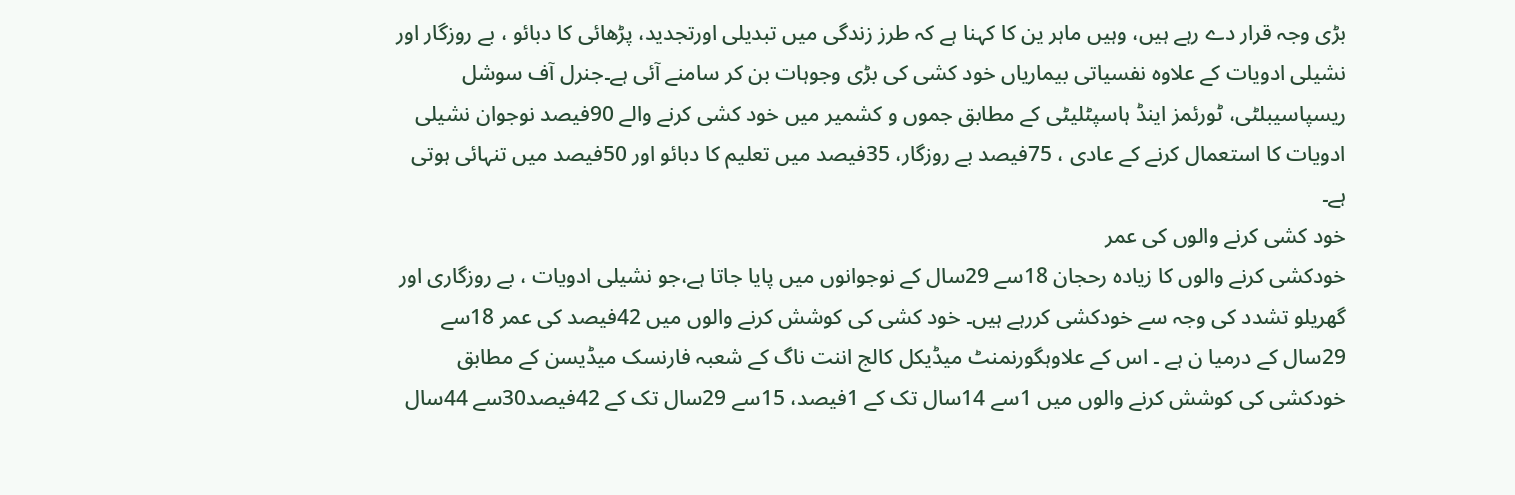بڑی وجہ قرار دے رہے ہیں، وہیں ماہر ین کا کہنا ہے کہ طرز زندگی میں تبدیلی اورتجدید، پڑھائی کا دبائو ، بے روزگار اور نشیلی ادویات کے علاوہ نفسیاتی بیماریاں خود کشی کی بڑی وجوہات بن کر سامنے آئی ہے۔جنرل آف سوشل ریسپاسیبلٹی، ٹورئمز اینڈ ہاسپٹلیٹی کے مطابق جموں و کشمیر میں خود کشی کرنے والے 90فیصد نوجوان نشیلی ادویات کا استعمال کرنے کے عادی ، 75فیصد بے روزگار، 35فیصد میں تعلیم کا دبائو اور 50فیصد میں تنہائی ہوتی ہے۔
خود کشی کرنے والوں کی عمر
خودکشی کرنے والوں کا زیادہ رحجان 18سے 29سال کے نوجوانوں میں پایا جاتا ہے،جو نشیلی ادویات ، بے روزگاری اور گھریلو تشدد کی وجہ سے خودکشی کررہے ہیں۔ خود کشی کی کوشش کرنے والوں میں 42فیصد کی عمر 18سے 29سال کے درمیا ن ہے ۔ اس کے علاوہگورنمنٹ میڈیکل کالج اننت ناگ کے شعبہ فارنسک میڈیسن کے مطابق خودکشی کی کوشش کرنے والوں میں 1سے 14سال تک کے 1فیصد، 15سے 29سال تک کے 42فیصد30سے 44سال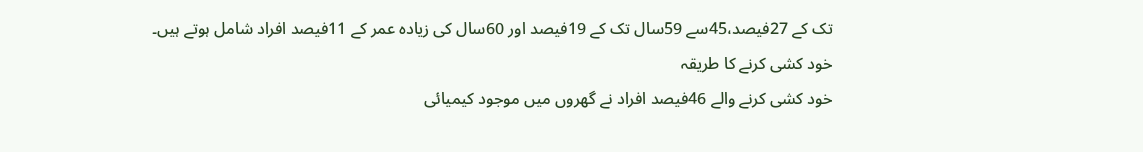تک کے 27فیصد،45سے 59سال تک کے 19فیصد اور 60سال کی زیادہ عمر کے 11فیصد افراد شامل ہوتے ہیں۔
خود کشی کرنے کا طریقہ
خود کشی کرنے والے 46فیصد افراد نے گھروں میں موجود کیمیائی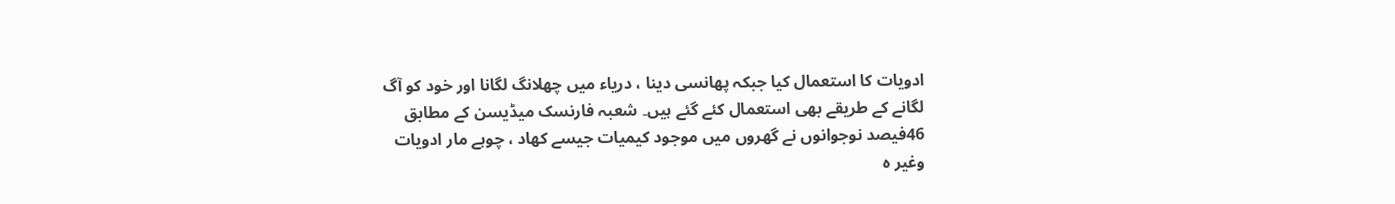ادویات کا استعمال کیا جبکہ پھانسی دینا ، دریاء میں چھلانگ لگانا اور خود کو آگ لگانے کے طریقے بھی استعمال کئے گئے ہیں۔ شعبہ فارنسک میڈیسن کے مطابق 46فیصد نوجوانوں نے گھروں میں موجود کیمیات جیسے کھاد ، چوہے مار ادویات وغیر ہ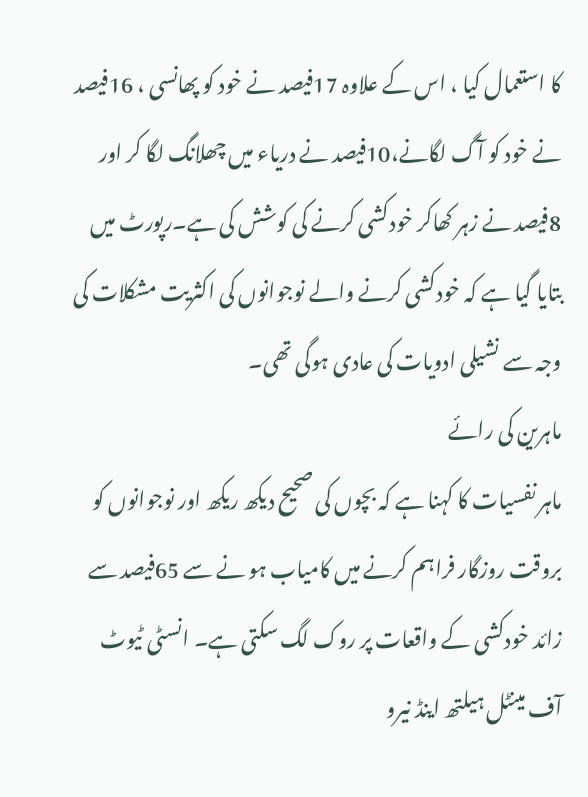کا استعمال کیا ، اس کے علاوہ 17فیصد نے خود کو پھانسی ، 16فیصد نے خود کو آگ لگانے،10فیصد نے دریاء میں چھلانگ لگا کر اور 8فیصد نے زہر کھاکر خودکشی کرنے کی کوشش کی ہے۔رپورٹ میں بتایا گیا ہے کہ خودکشی کرنے والے نوجوانوں کی اکثریت مشکلات کی وجہ سے نشیلی ادویات کی عادی ہوگی تھی۔
ماہرین کی رائے
ماہر نفسیات کا کہنا ہے کہ بچوں کی صحیح دیکھ ریکھ اور نوجوانوں کو بروقت روزگار فراہم کرنے میں کامیاب ہو نے سے 65فیصد سے زائد خودکشی کے واقعات پر روک لگ سکتی ہے۔ انسٹی ٹیوٹ آف مینٹل ہیلتھ اینڈ نیرو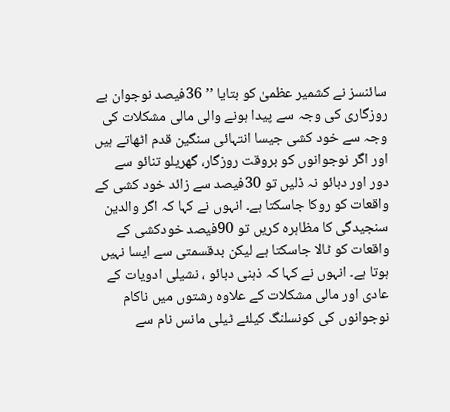سائنسز نے کشمیر عظمیٰ کو بتایا ’’ 36فیصد نوجوان بے روزگاری کی وجہ سے پیدا ہونے والی مالی مشکلات کی وجہ سے خود کشی جیسا انتہائی سنگین قدم اٹھاتے ہیں اور اگر نوجوانوں کو بروقت روزگار، گھریلو تنائو سے دور اور دبائو نہ ڈلیں تو 30فیصد سے زائد خود کشی کے واقعات کو روکا جاسکتا ہے۔ انہوں نے کہا کہ اگر والدین سنجیدگی کا مظاہرہ کریں تو 90فیصد خودکشی کے واقعات کو ٹالا جاسکتا ہے لیکن بدقسمتی سے ایسا نہیں ہوتا ہے۔ انہوں نے کہا کہ ذہنی دبائو ، نشیلی ادویات کے عادی اور مالی مشکلات کے علاوہ رشتوں میں ناکام نوجوانوں کی کونسلنگ کیلئے ٹیلی مانس نام سے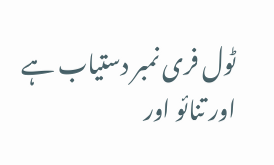ٹول فری نمبر دستیاب ہے اور تنائو اور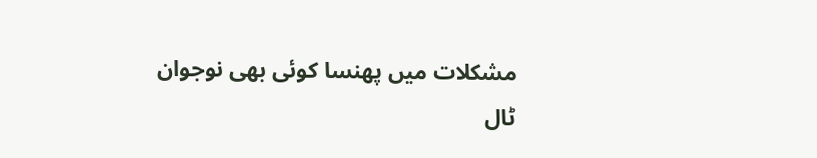مشکلات میں پھنسا کوئی بھی نوجوان ٹال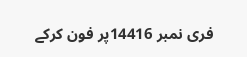فری نمبر 14416پر فون کرکے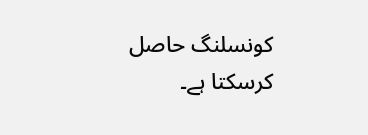کونسلنگ حاصل کرسکتا ہے۔